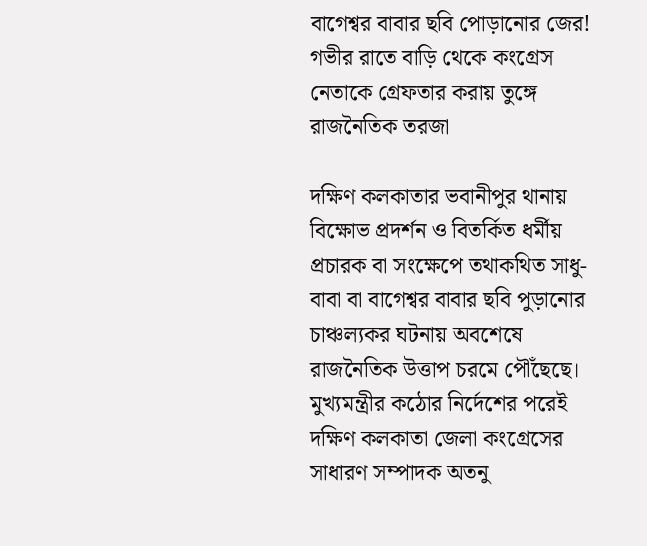বাগেশ্বর বাবার ছবি পোড়ানোর জের! গভীর রাতে বাড়ি থেকে কংগ্রেস নেতাকে গ্রেফতার করায় তুঙ্গে রাজনৈতিক তরজা

দক্ষিণ কলকাতার ভবানীপুর থানায় বিক্ষোভ প্রদর্শন ও বিতর্কিত ধর্মীয় প্রচারক বা সংক্ষেপে তথাকথিত সাধু-বাবা বা বাগেশ্বর বাবার ছবি পুড়ানোর চাঞ্চল্যকর ঘটনায় অবশেষে রাজনৈতিক উত্তাপ চরমে পৌঁছেছে। মুখ্যমন্ত্রীর কঠোর নির্দেশের পরেই দক্ষিণ কলকাতা জেলা কংগ্রেসের সাধারণ সম্পাদক অতনু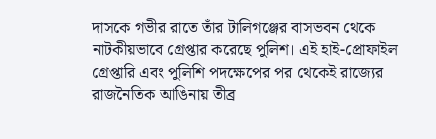দাসকে গভীর রাতে তাঁর টালিগঞ্জের বাসভবন থেকে নাটকীয়ভাবে গ্রেপ্তার করেছে পুলিশ। এই হাই-প্রোফাইল গ্রেপ্তারি এবং পুলিশি পদক্ষেপের পর থেকেই রাজ্যের রাজনৈতিক আঙিনায় তীব্র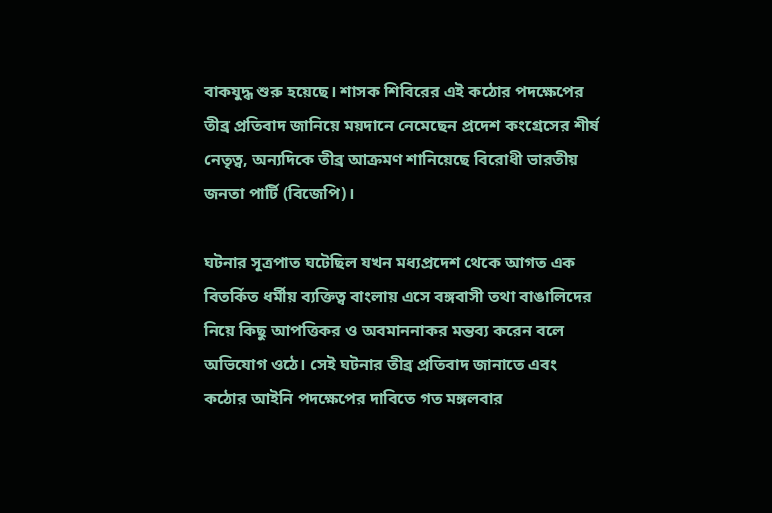বাকযুদ্ধ শুরু হয়েছে। শাসক শিবিরের এই কঠোর পদক্ষেপের তীব্র প্রতিবাদ জানিয়ে ময়দানে নেমেছেন প্রদেশ কংগ্রেসের শীর্ষ নেতৃত্ব, অন্যদিকে তীব্র আক্রমণ শানিয়েছে বিরোধী ভারতীয় জনতা পার্টি (বিজেপি)।

ঘটনার সূত্রপাত ঘটেছিল যখন মধ্যপ্রদেশ থেকে আগত এক বিতর্কিত ধর্মীয় ব্যক্তিত্ব বাংলায় এসে বঙ্গবাসী তথা বাঙালিদের নিয়ে কিছু আপত্তিকর ও অবমাননাকর মন্তব্য করেন বলে অভিযোগ ওঠে। সেই ঘটনার তীব্র প্রতিবাদ জানাতে এবং কঠোর আইনি পদক্ষেপের দাবিতে গত মঙ্গলবার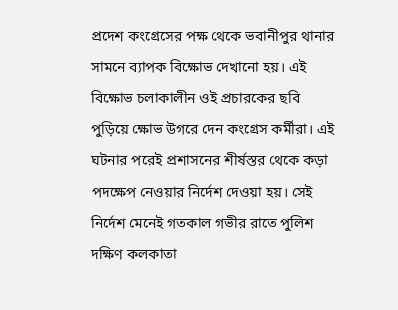প্রদেশ কংগ্রেসের পক্ষ থেকে ভবানীপুর থানার সামনে ব্যাপক বিক্ষোভ দেখানো হয়। এই বিক্ষোভ চলাকালীন ওই প্রচারকের ছবি পুড়িয়ে ক্ষোভ উগরে দেন কংগ্রেস কর্মীরা। এই ঘটনার পরেই প্রশাসনের শীর্ষস্তর থেকে কড়া পদক্ষেপ নেওয়ার নির্দেশ দেওয়া হয়। সেই নির্দেশ মেনেই গতকাল গভীর রাতে পুলিশ দক্ষিণ কলকাতা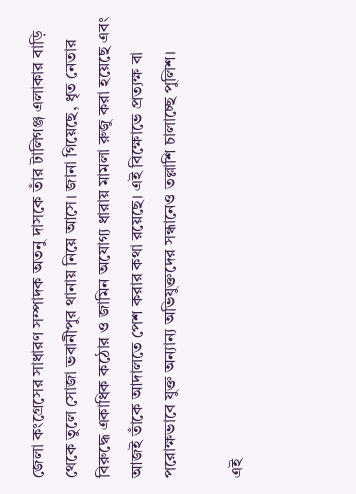জেলা কংগ্রেসের সাধারণ সম্পাদক অতনু দাসকে তাঁর টালিগঞ্জ এলাকার বাড়ি থেকে তুলে সোজা ভবানীপুর থানায় নিয়ে আসে। জানা গিয়েছে, ধৃত নেতার বিরুদ্ধে একাধিক কঠোর ও জামিন অযোগ্য ধারায় মামলা রুজু করা হয়েছে এবং আজই তাঁকে আদালতে পেশ করার কথা রয়েছে। এই বিক্ষোভে প্রত্যক্ষ বা পরোক্ষভাবে যুক্ত অন্যান্য অভিযুক্তদের সন্ধানেও তল্লাশি চালাচ্ছে পুলিশ।

এই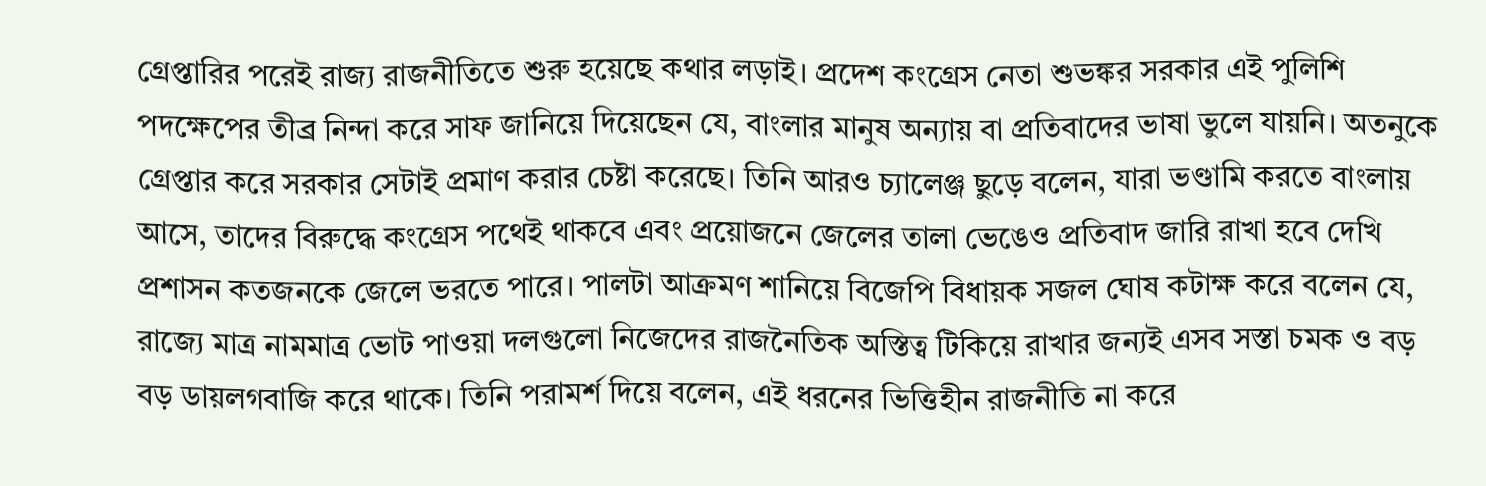গ্রেপ্তারির পরেই রাজ্য রাজনীতিতে শুরু হয়েছে কথার লড়াই। প্রদেশ কংগ্রেস নেতা শুভঙ্কর সরকার এই পুলিশি পদক্ষেপের তীব্র নিন্দা করে সাফ জানিয়ে দিয়েছেন যে, বাংলার মানুষ অন্যায় বা প্রতিবাদের ভাষা ভুলে যায়নি। অতনুকে গ্রেপ্তার করে সরকার সেটাই প্রমাণ করার চেষ্টা করেছে। তিনি আরও চ্যালেঞ্জ ছুড়ে বলেন, যারা ভণ্ডামি করতে বাংলায় আসে, তাদের বিরুদ্ধে কংগ্রেস পথেই থাকবে এবং প্রয়োজনে জেলের তালা ভেঙেও প্রতিবাদ জারি রাখা হবে দেখি প্রশাসন কতজনকে জেলে ভরতে পারে। পালটা আক্রমণ শানিয়ে বিজেপি বিধায়ক সজল ঘোষ কটাক্ষ করে বলেন যে, রাজ্যে মাত্র নামমাত্র ভোট পাওয়া দলগুলো নিজেদের রাজনৈতিক অস্তিত্ব টিকিয়ে রাখার জন্যই এসব সস্তা চমক ও বড় বড় ডায়লগবাজি করে থাকে। তিনি পরামর্শ দিয়ে বলেন, এই ধরনের ভিত্তিহীন রাজনীতি না করে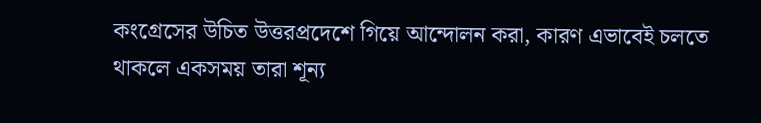কংগ্রেসের উচিত উত্তরপ্রদেশে গিয়ে আন্দোলন করা, কারণ এভাবেই চলতে থাকলে একসময় তারা শূন্য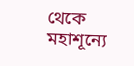থেকে মহাশূন্যে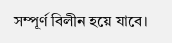সম্পূর্ণ বিলীন হয়ে যাবে।